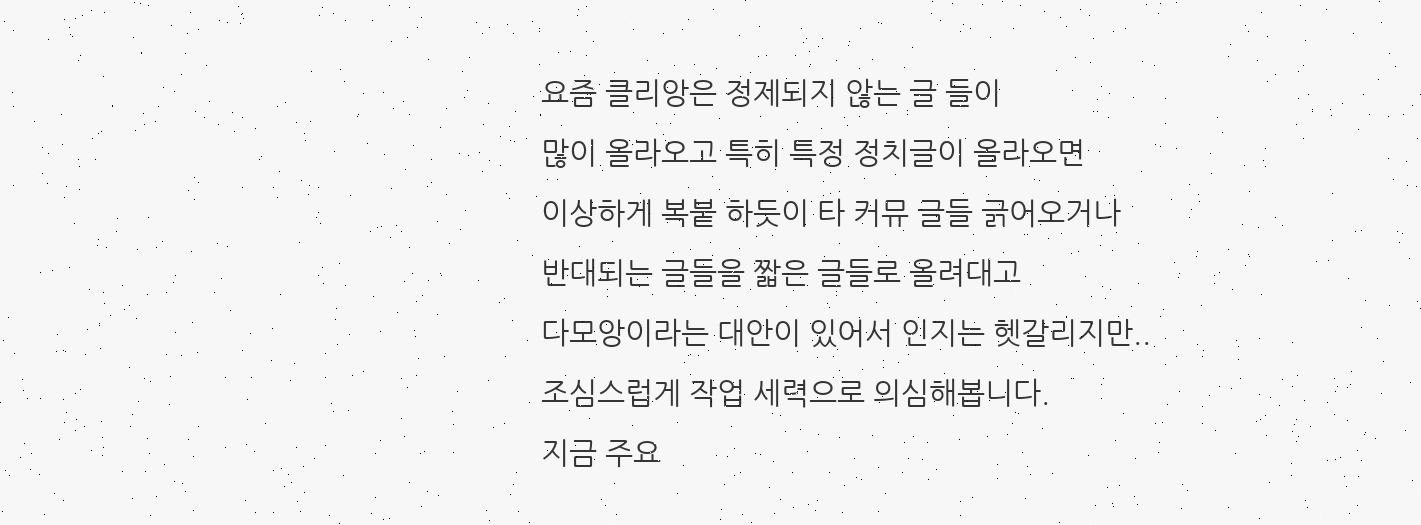요즘 클리앙은 정제되지 않는 글 들이
많이 올라오고 특히 특정 정치글이 올라오면
이상하게 복붙 하듯이 타 커뮤 글들 긁어오거나
반대되는 글들을 짧은 글들로 올려대고
다모앙이라는 대안이 있어서 인지는 헷갈리지만..
조심스럽게 작업 세력으로 의심해봅니다.
지금 주요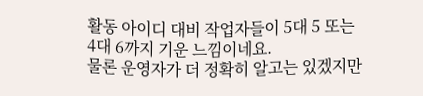활동 아이디 대비 작업자들이 5대 5 또는
4대 6까지 기운 느낌이네요.
물론 운영자가 더 정확히 알고는 있겠지만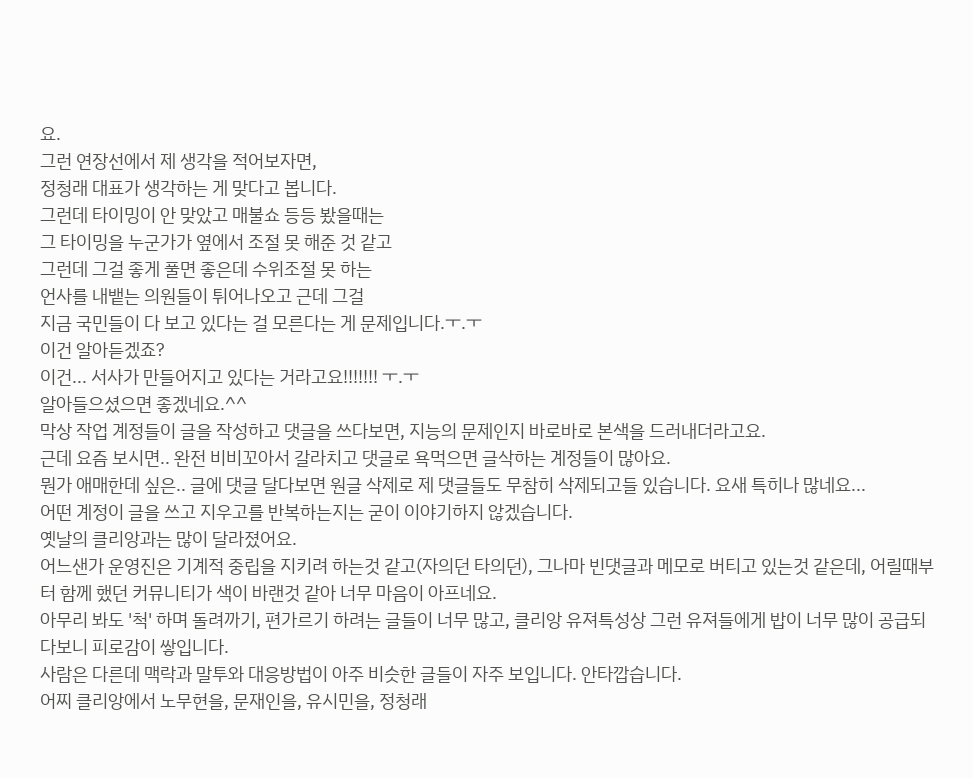요.
그런 연장선에서 제 생각을 적어보자면,
정청래 대표가 생각하는 게 맞다고 봅니다.
그런데 타이밍이 안 맞았고 매불쇼 등등 봤을때는
그 타이밍을 누군가가 옆에서 조절 못 해준 것 같고
그런데 그걸 좋게 풀면 좋은데 수위조절 못 하는
언사를 내뱉는 의원들이 튀어나오고 근데 그걸
지금 국민들이 다 보고 있다는 걸 모른다는 게 문제입니다.ㅜ.ㅜ
이건 알아듣겠죠?
이건... 서사가 만들어지고 있다는 거라고요!!!!!!! ㅜ.ㅜ
알아들으셨으면 좋겠네요.^^
막상 작업 계정들이 글을 작성하고 댓글을 쓰다보면, 지능의 문제인지 바로바로 본색을 드러내더라고요.
근데 요즘 보시면.. 완전 비비꼬아서 갈라치고 댓글로 욕먹으면 글삭하는 계정들이 많아요.
뭔가 애매한데 싶은.. 글에 댓글 달다보면 원글 삭제로 제 댓글들도 무참히 삭제되고들 있습니다. 요새 특히나 많네요...
어떤 계정이 글을 쓰고 지우고를 반복하는지는 굳이 이야기하지 않겠습니다.
옛날의 클리앙과는 많이 달라졌어요.
어느샌가 운영진은 기계적 중립을 지키려 하는것 같고(자의던 타의던), 그나마 빈댓글과 메모로 버티고 있는것 같은데, 어릴때부터 함께 했던 커뮤니티가 색이 바랜것 같아 너무 마음이 아프네요.
아무리 봐도 '척' 하며 돌려까기, 편가르기 하려는 글들이 너무 많고, 클리앙 유져특성상 그런 유져들에게 밥이 너무 많이 공급되다보니 피로감이 쌓입니다.
사람은 다른데 맥락과 말투와 대응방법이 아주 비슷한 글들이 자주 보입니다. 안타깝습니다.
어찌 클리앙에서 노무현을, 문재인을, 유시민을, 정청래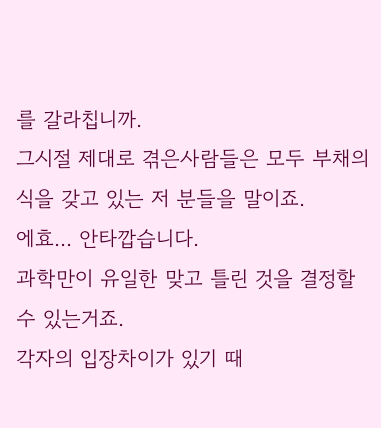를 갈라칩니까.
그시절 제대로 겪은사람들은 모두 부채의식을 갖고 있는 저 분들을 말이죠.
에효... 안타깝습니다.
과학만이 유일한 맞고 틀린 것을 결정할 수 있는거죠.
각자의 입장차이가 있기 때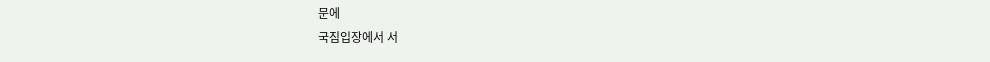문에
국짐입장에서 서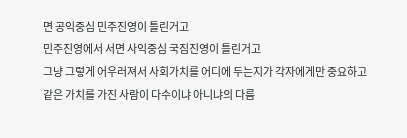면 공익중심 민주진영이 틀린거고
민주진영에서 서면 사익중심 국짐진영이 틀린거고
그냥 그렇게 어우러져서 사회가치를 어디에 두는지가 각자에게만 중요하고
같은 가치를 가진 사람이 다수이냐 아니냐의 다름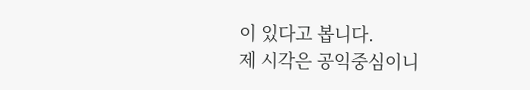이 있다고 봅니다.
제 시각은 공익중심이니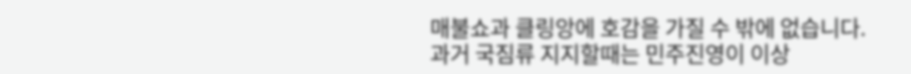매불쇼과 클링앙에 호감을 가질 수 밖에 없습니다.
과거 국짐류 지지할때는 민주진영이 이상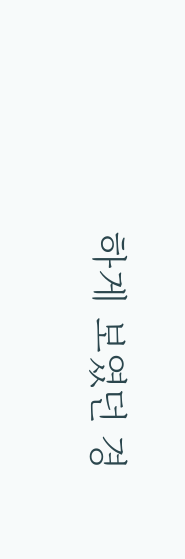하게 보였던 경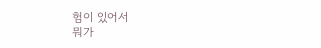험이 있어서
뭐가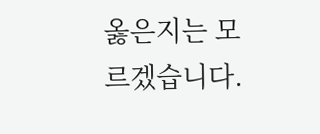옳은지는 모르겠습니다.